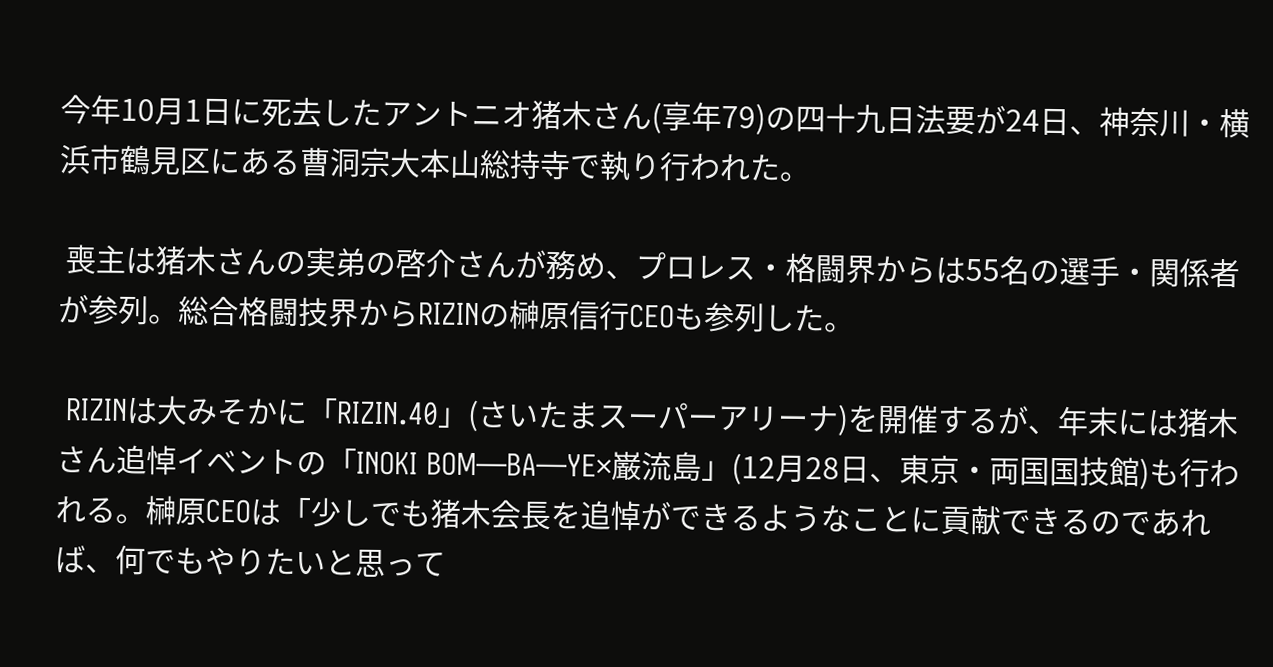今年10月1日に死去したアントニオ猪木さん(享年79)の四十九日法要が24日、神奈川・横浜市鶴見区にある曹洞宗大本山総持寺で執り行われた。

 喪主は猪木さんの実弟の啓介さんが務め、プロレス・格闘界からは55名の選手・関係者が参列。総合格闘技界からRIZINの榊原信行CEOも参列した。

 RIZINは大みそかに「RIZIN.40」(さいたまスーパーアリーナ)を開催するが、年末には猪木さん追悼イベントの「INOKI BOM―BA―YE×巌流島」(12月28日、東京・両国国技館)も行われる。榊原CEOは「少しでも猪木会長を追悼ができるようなことに貢献できるのであれば、何でもやりたいと思って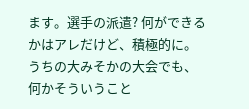ます。選手の派遣? 何ができるかはアレだけど、積極的に。うちの大みそかの大会でも、何かそういうこと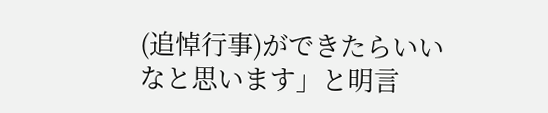(追悼行事)ができたらいいなと思います」と明言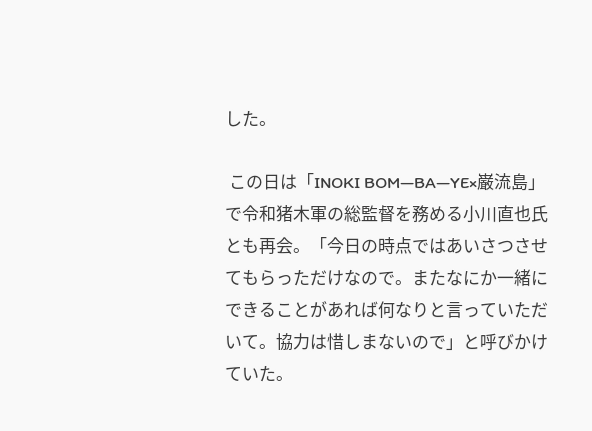した。

 この日は「INOKI BOM―BA―YE×巌流島」で令和猪木軍の総監督を務める小川直也氏とも再会。「今日の時点ではあいさつさせてもらっただけなので。またなにか一緒にできることがあれば何なりと言っていただいて。協力は惜しまないので」と呼びかけていた。